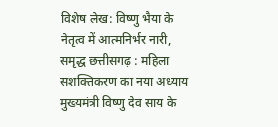विशेष लेख: विष्णु भैया के नेतृत्व में आत्मनिर्भर नारी, समृद्ध छत्तीसगढ़ : महिला सशक्तिकरण का नया अध्याय
मुख्यमंत्री विष्णु देव साय के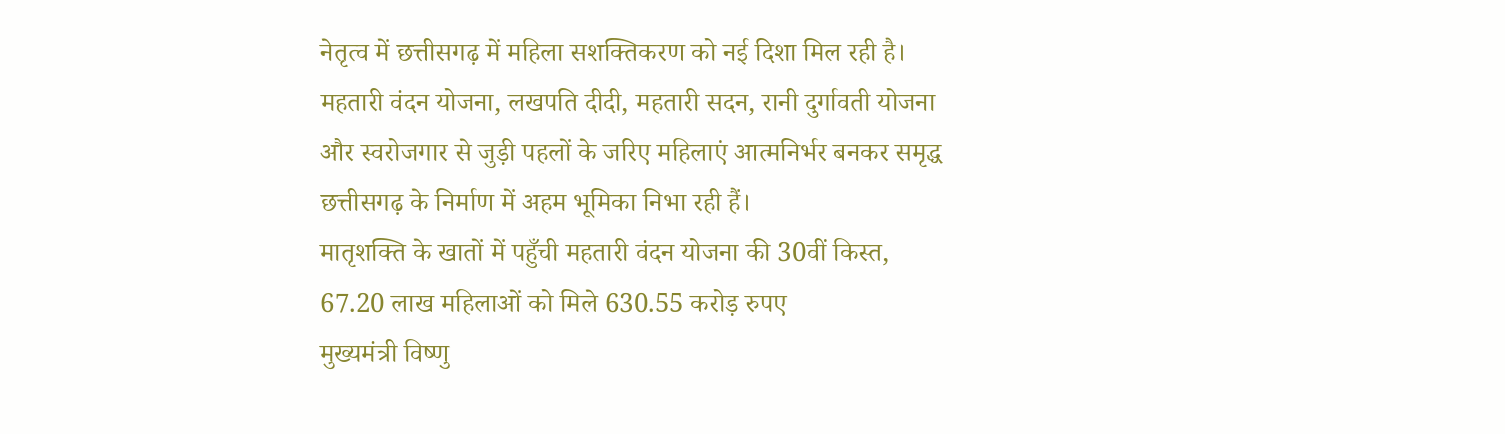नेतृत्व में छत्तीसगढ़ में महिला सशक्तिकरण को नई दिशा मिल रही है। महतारी वंदन योजना, लखपति दीदी, महतारी सदन, रानी दुर्गावती योजना और स्वरोजगार से जुड़ी पहलों के जरिए महिलाएं आत्मनिर्भर बनकर समृद्ध छत्तीसगढ़ के निर्माण में अहम भूमिका निभा रही हैं।
मातृशक्ति के खातों में पहुँची महतारी वंदन योजना की 30वीं किस्त, 67.20 लाख महिलाओं को मिले 630.55 करोड़ रुपए
मुख्यमंत्री विष्णु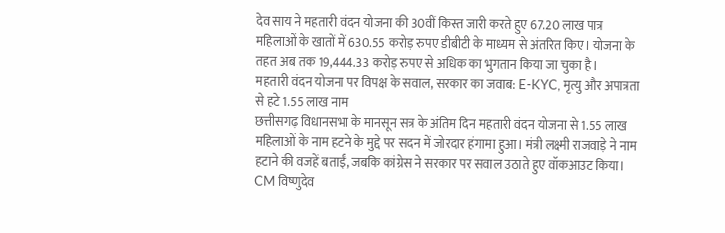देव साय ने महतारी वंदन योजना की 30वीं किस्त जारी करते हुए 67.20 लाख पात्र महिलाओं के खातों में 630.55 करोड़ रुपए डीबीटी के माध्यम से अंतरित किए। योजना के तहत अब तक 19,444.33 करोड़ रुपए से अधिक का भुगतान किया जा चुका है।
महतारी वंदन योजना पर विपक्ष के सवाल, सरकार का जवाब: E-KYC, मृत्यु और अपात्रता से हटे 1.55 लाख नाम
छत्तीसगढ़ विधानसभा के मानसून सत्र के अंतिम दिन महतारी वंदन योजना से 1.55 लाख महिलाओं के नाम हटने के मुद्दे पर सदन में जोरदार हंगामा हुआ। मंत्री लक्ष्मी राजवाड़े ने नाम हटाने की वजहें बताईं, जबकि कांग्रेस ने सरकार पर सवाल उठाते हुए वॉकआउट किया।
CM विष्णुदेव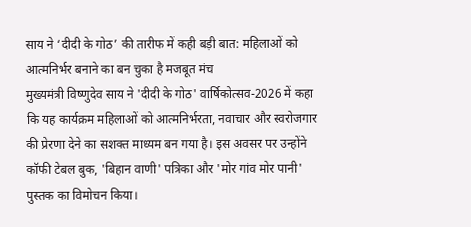साय ने ‘दीदी के गोठ’ की तारीफ में कही बड़ी बात: महिलाओं को आत्मनिर्भर बनाने का बन चुका है मजबूत मंच
मुख्यमंत्री विष्णुदेव साय ने 'दीदी के गोठ' वार्षिकोत्सव-2026 में कहा कि यह कार्यक्रम महिलाओं को आत्मनिर्भरता, नवाचार और स्वरोजगार की प्रेरणा देने का सशक्त माध्यम बन गया है। इस अवसर पर उन्होंने कॉफी टेबल बुक, 'बिहान वाणी' पत्रिका और 'मोर गांव मोर पानी' पुस्तक का विमोचन किया।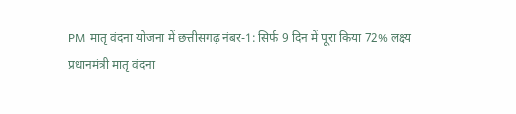PM मातृ वंदना योजना में छत्तीसगढ़ नंबर-1: सिर्फ 9 दिन में पूरा किया 72% लक्ष्य
प्रधानमंत्री मातृ वंदना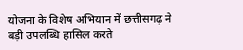योजना के विशेष अभियान में छत्तीसगढ़ ने बड़ी उपलब्धि हासिल करते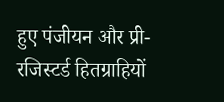हुए पंजीयन और प्री-रजिस्टर्ड हितग्राहियों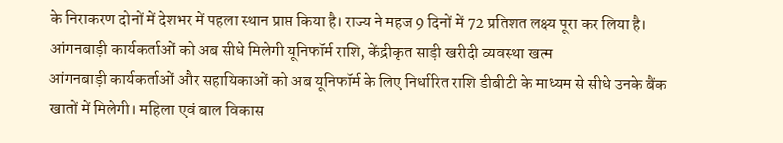के निराकरण दोनों में देशभर में पहला स्थान प्राप्त किया है। राज्य ने महज 9 दिनों में 72 प्रतिशत लक्ष्य पूरा कर लिया है।
आंगनबाड़ी कार्यकर्ताओं को अब सीधे मिलेगी यूनिफॉर्म राशि, केंद्रीकृत साड़ी खरीदी व्यवस्था खत्म
आंगनबाड़ी कार्यकर्ताओं और सहायिकाओं को अब यूनिफॉर्म के लिए निर्धारित राशि डीबीटी के माध्यम से सीधे उनके बैंक खातों में मिलेगी। महिला एवं बाल विकास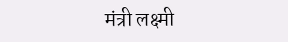मंत्री लक्ष्मी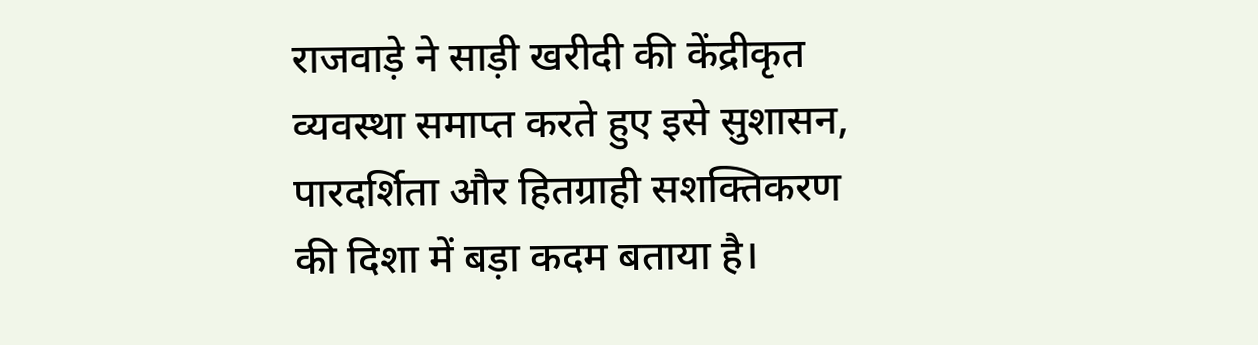राजवाड़े ने साड़ी खरीदी की केंद्रीकृत व्यवस्था समाप्त करते हुए इसे सुशासन, पारदर्शिता और हितग्राही सशक्तिकरण की दिशा में बड़ा कदम बताया है।